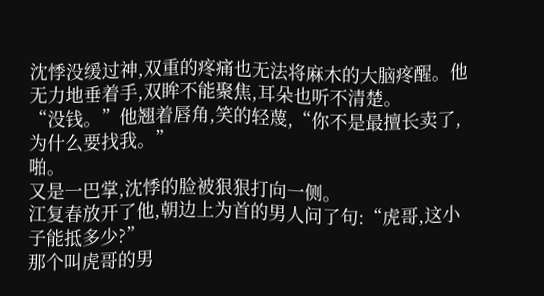沈悸没缓过神,双重的疼痛也无法将麻木的大脑疼醒。他无力地垂着手,双眸不能聚焦,耳朵也听不清楚。
“没钱。”他翘着唇角,笑的轻蔑,“你不是最擅长卖了,为什么要找我。”
啪。
又是一巴掌,沈悸的脸被狠狠打向一侧。
江复春放开了他,朝边上为首的男人问了句:“虎哥,这小子能抵多少?”
那个叫虎哥的男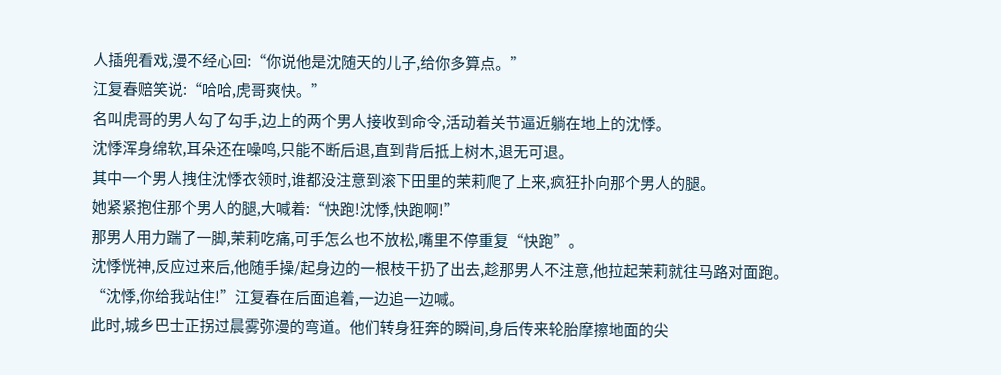人插兜看戏,漫不经心回:“你说他是沈随天的儿子,给你多算点。”
江复春赔笑说:“哈哈,虎哥爽快。”
名叫虎哥的男人勾了勾手,边上的两个男人接收到命令,活动着关节逼近躺在地上的沈悸。
沈悸浑身绵软,耳朵还在噪鸣,只能不断后退,直到背后抵上树木,退无可退。
其中一个男人拽住沈悸衣领时,谁都没注意到滚下田里的茉莉爬了上来,疯狂扑向那个男人的腿。
她紧紧抱住那个男人的腿,大喊着:“快跑!沈悸,快跑啊!”
那男人用力踹了一脚,茉莉吃痛,可手怎么也不放松,嘴里不停重复“快跑”。
沈悸恍神,反应过来后,他随手操/起身边的一根枝干扔了出去,趁那男人不注意,他拉起茉莉就往马路对面跑。
“沈悸,你给我站住!”江复春在后面追着,一边追一边喊。
此时,城乡巴士正拐过晨雾弥漫的弯道。他们转身狂奔的瞬间,身后传来轮胎摩擦地面的尖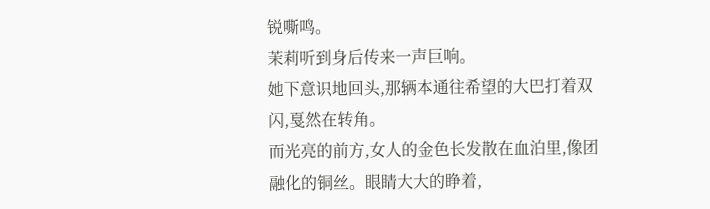锐嘶鸣。
茉莉听到身后传来一声巨响。
她下意识地回头,那辆本通往希望的大巴打着双闪,戛然在转角。
而光亮的前方,女人的金色长发散在血泊里,像团融化的铜丝。眼睛大大的睁着,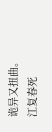诡异又扭曲。
江复春死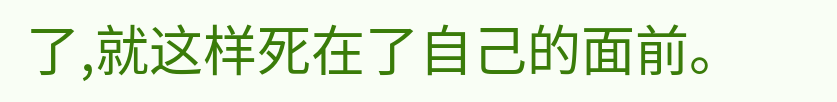了,就这样死在了自己的面前。